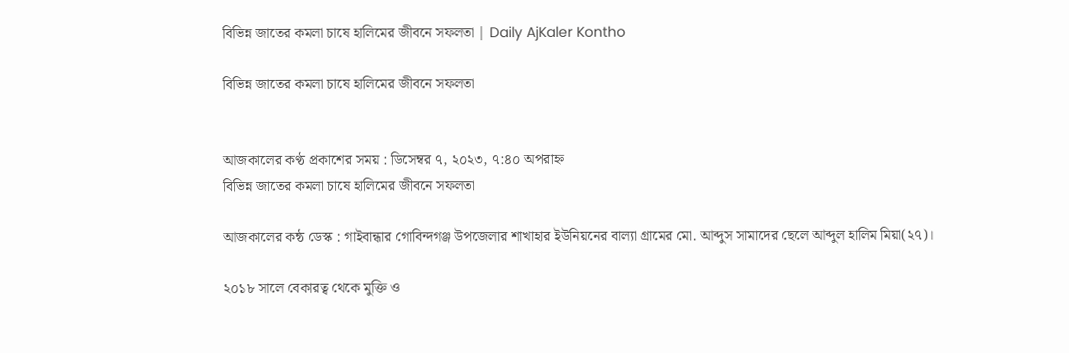বিভিন্ন জাতের কমলা চাষে হালিমের জীবনে সফলতা | Daily AjKaler Kontho

বিভিন্ন জাতের কমলা চাষে হালিমের জীবনে সফলতা


আজকালের কণ্ঠ প্রকাশের সময় : ডিসেম্বর ৭, ২০২৩, ৭:৪০ অপরাহ্ন
বিভিন্ন জাতের কমলা চাষে হালিমের জীবনে সফলতা

আজকালের কন্ঠ ডেস্ক : গাইবান্ধার গোবিন্দগঞ্জ উপজেলার শাখাহার ইউনিয়নের বাল্যা গ্রামের মো. আব্দুস সামাদের ছেলে আব্দুল হালিম মিয়া(২৭)।

২০১৮ সালে বেকারত্ব থেকে মুক্তি ও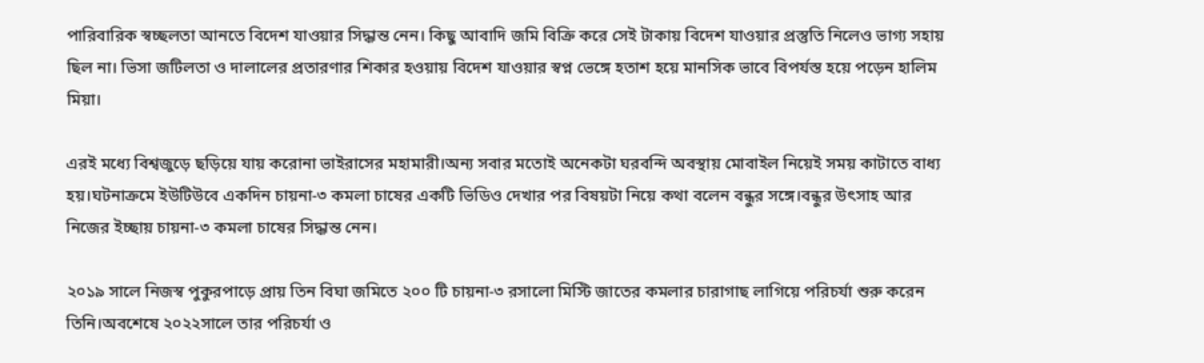পারিবারিক স্বচ্ছলতা আনতে বিদেশ যাওয়ার সিদ্ধান্ত নেন। কিছু আবাদি জমি বিক্রি করে সেই টাকায় বিদেশ যাওয়ার প্রস্তুতি নিলেও ভাগ্য সহায় ছিল না। ভিসা জটিলতা ও দালালের প্রতারণার শিকার হওয়ায় বিদেশ যাওয়ার স্বপ্ন ভেঙ্গে হতাশ হয়ে মানসিক ভাবে বিপর্যস্ত হয়ে পড়েন হালিম মিয়া।

এরই মধ্যে বিশ্বজুড়ে ছড়িয়ে যায় করোনা ভাইরাসের মহামারী।অন্য সবার মতোই অনেকটা ঘরবন্দি অবস্থায় মোবাইল নিয়েই সময় কাটাতে বাধ্য হয়।ঘটনাক্রমে ইউটিউবে একদিন চায়না-৩ কমলা চাষের একটি ভিডিও দেখার পর বিষয়টা নিয়ে কথা বলেন বন্ধুর সঙ্গে।বন্ধুর উৎসাহ আর নিজের ইচ্ছায় চায়না-৩ কমলা চাষের সিদ্ধান্ত নেন।

২০১৯ সালে নিজস্ব পুকুরপাড়ে প্রায় তিন বিঘা জমিতে ২০০ টি চায়না-৩ রসালো মিস্টি জাতের কমলার চারাগাছ লাগিয়ে পরিচর্যা শুরু করেন তিনি।অবশেষে ২০২২সালে তার পরিচর্যা ও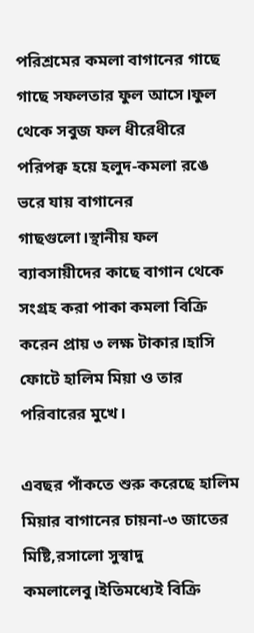পরিশ্রমের কমলা বাগানের গাছে গাছে সফলতার ফুল আসে।ফুল থেকে সবুজ ফল ধীরেধীরে পরিপক্ব হয়ে হলুদ-কমলা রঙে ভরে যায় বাগানের গাছগুলো।স্থানীয় ফল ব্যাবসায়ীদের কাছে বাগান থেকে সংগ্রহ করা পাকা কমলা বিক্রি করেন প্রায় ৩ লক্ষ টাকার।হাসি ফোটে হালিম মিয়া ও তার পরিবারের মুখে।

এবছর পাঁকতে শুরু করেছে হালিম মিয়ার বাগানের চায়না-৩ জাতের মিষ্টি,রসালো সুস্বাদু কমলালেবু।ইতিমধ্যেই বিক্রি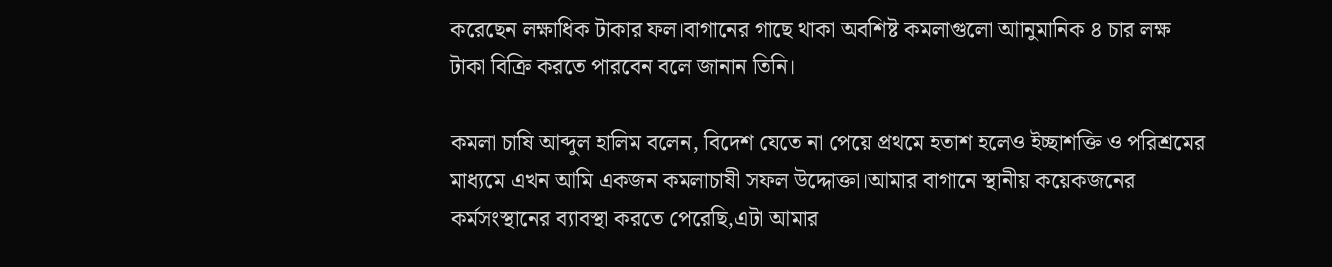করেছেন লক্ষাধিক টাকার ফল।বাগানের গাছে থাকা অবশিষ্ট কমলাগুলো আানুমানিক ৪ চার লক্ষ টাকা বিক্রি করতে পারবেন বলে জানান তিনি।

কমলা চাষি আব্দুল হালিম বলেন, বিদেশ যেতে না পেয়ে প্রথমে হতাশ হলেও ইচ্ছাশক্তি ও পরিশ্রমের মাধ্যমে এখন আমি একজন কমলাচাষী সফল উদ্দোক্তা।আমার বাগানে স্থানীয় কয়েকজনের কর্মসংস্থানের ব্যাবস্থা করতে পেরেছি,এটা আমার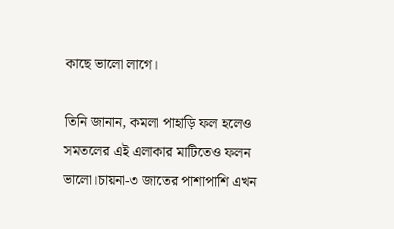কাছে ভালো লাগে।

তিনি জানান, কমলা পাহাড়ি ফল হলেও সমতলের এই এলাকার মাটিতেও ফলন ভালো।চায়না-৩ জাতের পাশাপাশি এখন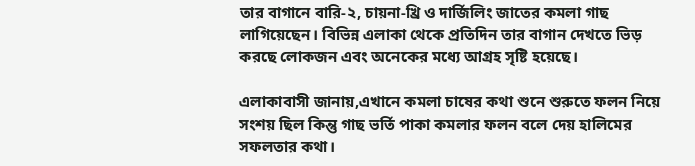তার বাগানে বারি-২, চায়না-খ্রি ও দার্জিলিং জাতের কমলা গাছ লাগিয়েছেন। বিভিন্ন এলাকা থেকে প্রতিদিন তার বাগান দেখতে ভিড় করছে লোকজন এবং অনেকের মধ্যে আগ্রহ সৃষ্টি হয়েছে।

এলাকাবাসী জানায়,এখানে কমলা চাষের কথা শুনে শুরুতে ফলন নিয়ে সংশয় ছিল কিন্তু গাছ ভর্তি পাকা কমলার ফলন বলে দেয় হালিমের সফলতার কথা।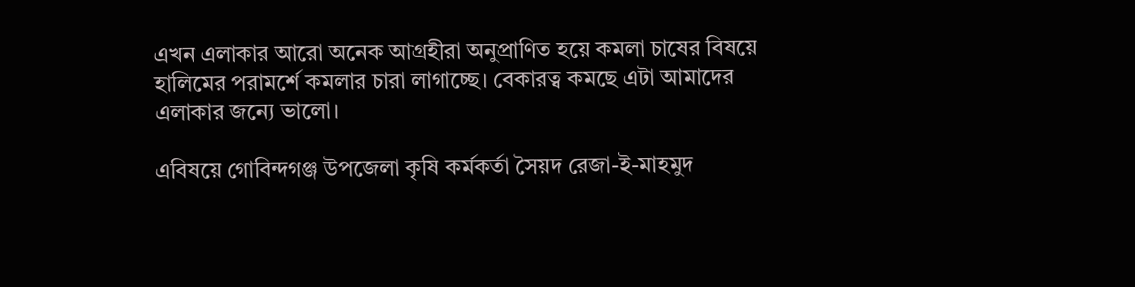এখন এলাকার আরো অনেক আগ্রহীরা অনুপ্রাণিত হয়ে কমলা চাষের বিষয়ে হালিমের পরামর্শে কমলার চারা লাগাচ্ছে। বেকারত্ব কমছে এটা আমাদের এলাকার জন্যে ভালো।

এবিষয়ে গোবিন্দগঞ্জ উপজেলা কৃষি কর্মকর্তা সৈয়দ রেজা-ই-মাহমুদ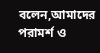বলেন,আমাদের পরামর্শ ও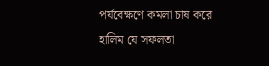পর্যবেক্ষণে কমলা চাষ করে হালিম যে সফলতা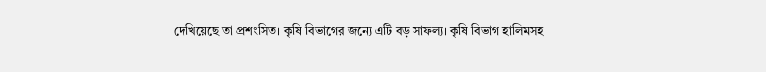দেখিয়েছে তা প্রশংসিত। কৃষি বিভাগের জন্যে এটি বড় সাফল্য। কৃষি বিভাগ হালিমসহ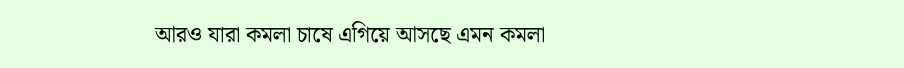আরও যারা কমলা চাষে এগিয়ে আসছে এমন কমলা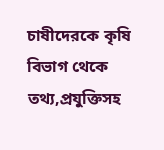চাষীদেরকে কৃষি বিভাগ থেকে তথ্য,প্রযুক্তিসহ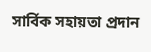সার্বিক সহায়তা প্রদান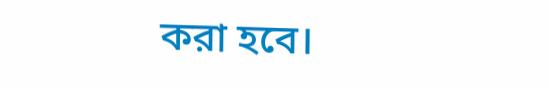করা হবে।